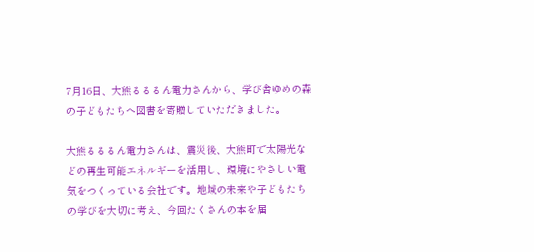7月16日、大熊るるるん電力さんから、学び舎ゆめの森の子どもたちへ図書を寄贈していただきました。

大熊るるるん電力さんは、震災後、大熊町で太陽光などの再生可能エネルギーを活用し、環境にやさしい電気をつくっている会社です。地域の未来や子どもたちの学びを大切に考え、今回たくさんの本を届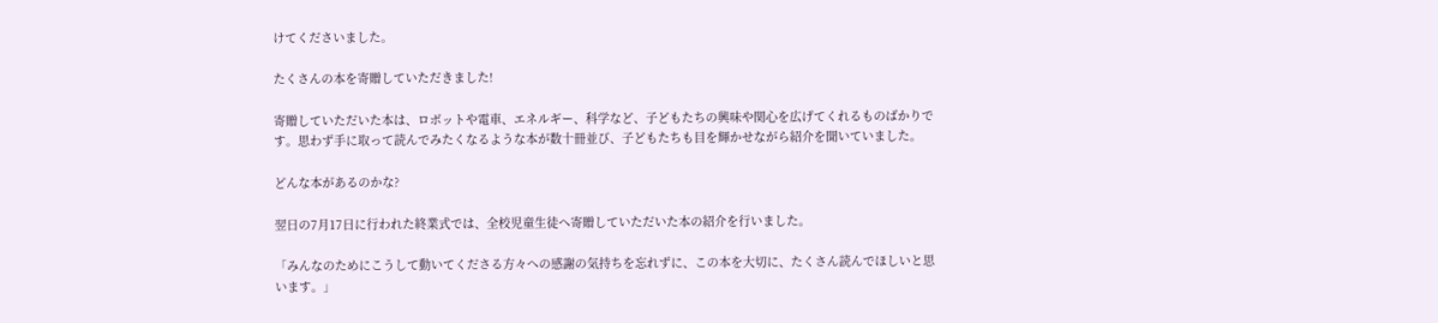けてくださいました。

たくさんの本を寄贈していただきました!

寄贈していただいた本は、ロボットや電車、エネルギー、科学など、子どもたちの興味や関心を広げてくれるものばかりです。思わず手に取って読んでみたくなるような本が数十冊並び、子どもたちも目を輝かせながら紹介を聞いていました。

どんな本があるのかな?

翌日の7月17日に行われた終業式では、全校児童生徒へ寄贈していただいた本の紹介を行いました。

「みんなのためにこうして動いてくださる方々への感謝の気持ちを忘れずに、この本を大切に、たくさん読んでほしいと思います。」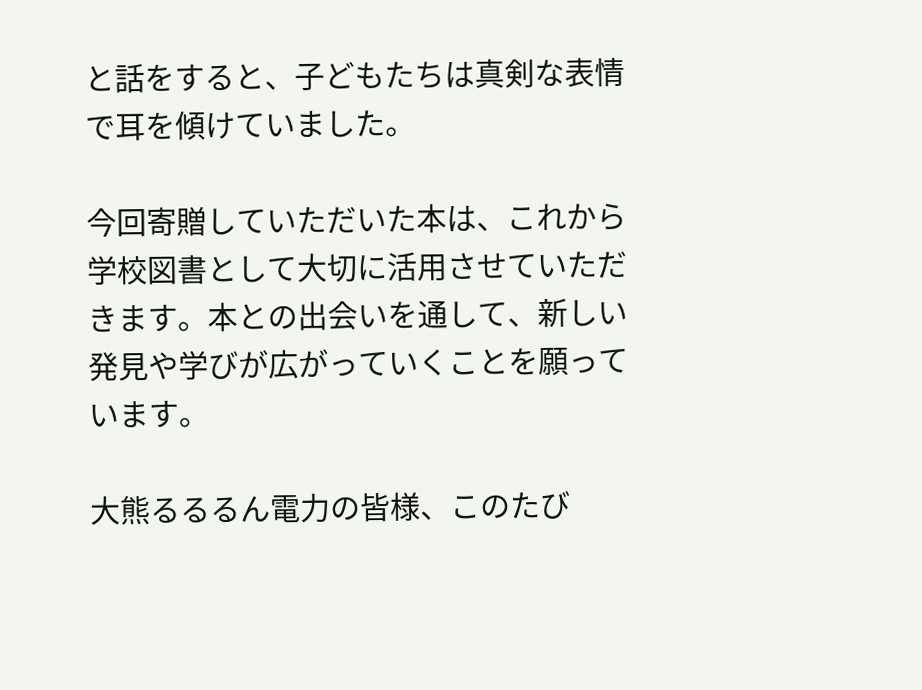と話をすると、子どもたちは真剣な表情で耳を傾けていました。

今回寄贈していただいた本は、これから学校図書として大切に活用させていただきます。本との出会いを通して、新しい発見や学びが広がっていくことを願っています。

大熊るるるん電力の皆様、このたび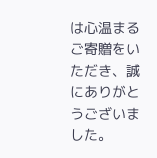は心温まるご寄贈をいただき、誠にありがとうございました。